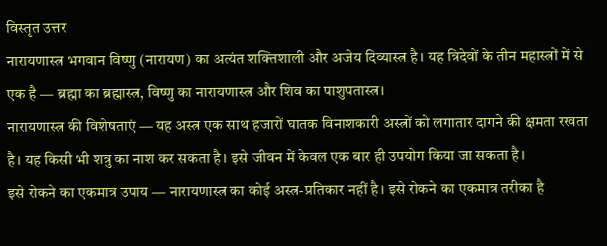विस्तृत उत्तर
नारायणास्त्र भगवान विष्णु (नारायण) का अत्यंत शक्तिशाली और अजेय दिव्यास्त्र है। यह त्रिदेवों के तीन महास्त्रों में से एक है — ब्रह्मा का ब्रह्मास्त्र, विष्णु का नारायणास्त्र और शिव का पाशुपतास्त्र।
नारायणास्त्र की विशेषताएं — यह अस्त्र एक साथ हजारों घातक विनाशकारी अस्त्रों को लगातार दागने की क्षमता रखता है। यह किसी भी शत्रु का नाश कर सकता है। इसे जीवन में केवल एक बार ही उपयोग किया जा सकता है।
इसे रोकने का एकमात्र उपाय — नारायणास्त्र का कोई अस्त्र-प्रतिकार नहीं है। इसे रोकने का एकमात्र तरीका है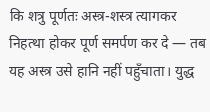कि शत्रु पूर्णतः अस्त्र-शस्त्र त्यागकर निहत्था होकर पूर्ण समर्पण कर दे — तब यह अस्त्र उसे हानि नहीं पहुँचाता। युद्ध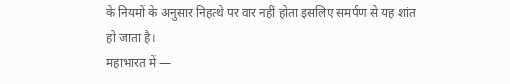के नियमों के अनुसार निहत्थे पर वार नहीं होता इसलिए समर्पण से यह शांत हो जाता है।
महाभारत में —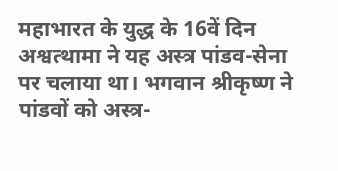महाभारत के युद्ध के 16वें दिन अश्वत्थामा ने यह अस्त्र पांडव-सेना पर चलाया था। भगवान श्रीकृष्ण ने पांडवों को अस्त्र-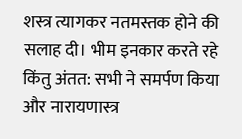शस्त्र त्यागकर नतमस्तक होने की सलाह दी। भीम इनकार करते रहे किंतु अंतत: सभी ने समर्पण किया और नारायणास्त्र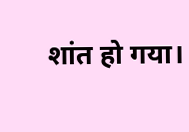शांत हो गया।